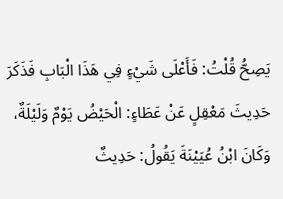يَصِحُّ قُلْتُ: فَأَعْلَى شَيْءٍ فِي هَذَا الْبَابِ فَذَكَرَ حَدِيثَ مَعْقِلٍ عَنْ عَطَاءٍ: الْحَيْضُ يَوْمٌ وَلَيْلَةٌ، وَكَانَ ابْنُ عُيَيْنَةَ يَقُولُ: حَدِيثٌ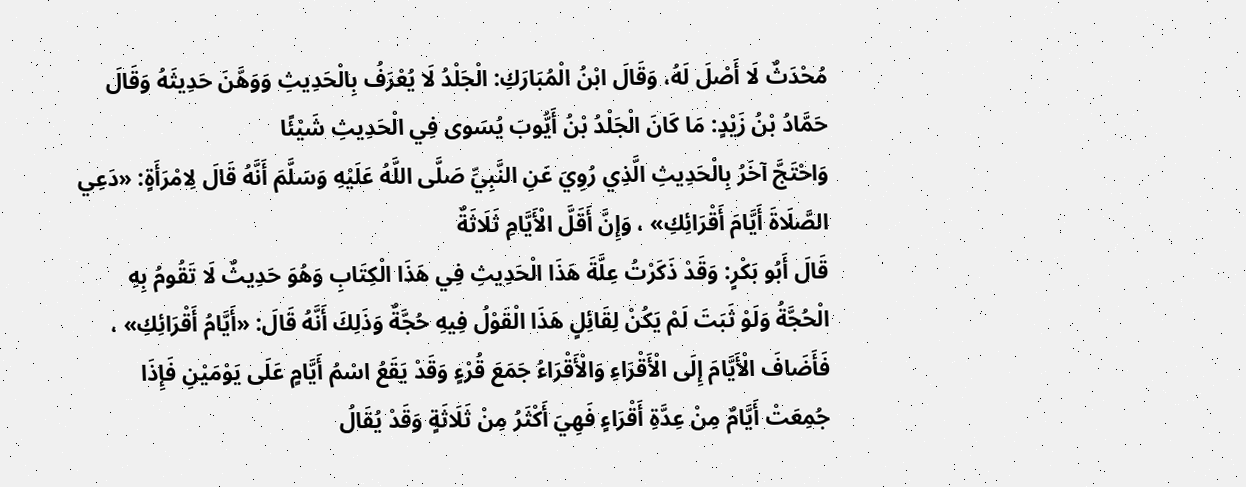مُحْدَثٌ لَا أَصْلَ لَهُ، وَقَالَ ابْنُ الْمُبَارَكِ: الْجَلْدُ لَا يُعْرَفُ بِالْحَدِيثِ وَوَهَّنَ حَدِيثَهُ وَقَالَ حَمَّادُ بْنُ زَيْدٍ: مَا كَانَ الْجَلْدُ بْنُ أَيُّوبَ يُسَوى فِي الْحَدِيثِ شَيْئًا
وَاحْتَجَّ آخَرُ بِالْحَدِيثِ الَّذِي رُوِيَ عَنِ النَّبِيِّ صَلَّى اللَّهُ عَلَيْهِ وَسَلَّمَ أَنَّهُ قَالَ لِامْرَأَةٍ: «دَعِي الصَّلَاةَ أَيَّامَ أَقْرَائِكِ» ، وَإِنَّ أَقَلَّ الْأَيَّامِ ثَلَاثَةٌ
قَالَ أَبُو بَكْرٍ: وَقَدْ ذَكَرْتُ عِلَّةَ هَذَا الْحَدِيثِ فِي هَذَا الْكِتَابِ وَهُوَ حَدِيثٌ لَا تَقُومُ بِهِ الْحُجَّةُ وَلَوْ ثَبَتَ لَمْ يَكُنْ لِقَائِلٍ هَذَا الْقَوْلُ فِيهِ حُجَّةٌ وَذَلِكَ أَنَّهُ قَالَ: «أَيَّامُ أَقْرَائِكِ» ، فَأَضَافَ الْأَيَّامَ إِلَى الْأَقْرَاءِ وَالْأَقْرَاءُ جَمَعَ قُرْءٍ وَقَدْ يَقَعُ اسْمُ أَيَّامٍ عَلَى يَوْمَيْنِ فَإِذَا جُمِعَتْ أَيَّامٌ مِنْ عِدَّةِ أَقْرَاءٍ فَهِيَ أَكْثَرُ مِنْ ثَلَاثَةٍ وَقَدْ يُقَالُ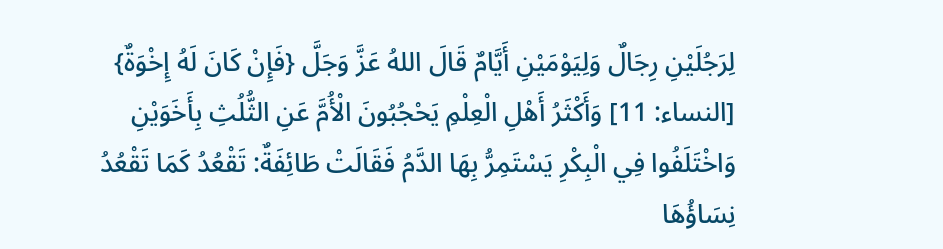لِرَجُلَيْنِ رِجَالٌ وَلِيَوْمَيْنِ أَيَّامٌ قَالَ اللهُ عَزَّ وَجَلَّ {فَإِنْ كَانَ لَهُ إِخْوَةٌ} [النساء: 11] وَأَكْثَرُ أَهْلِ الْعِلْمِ يَحْجُبُونَ الْأُمَّ عَنِ الثُّلُثِ بِأَخَوَيْنِ
وَاخْتَلَفُوا فِي الْبِكْرِ يَسْتَمِرُّ بِهَا الدَّمُ فَقَالَتْ طَائِفَةٌ: تَقْعُدُ كَمَا تَقْعُدُ نِسَاؤُهَا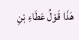هَذَا قَوْلُ عَطَاءِ بْنِ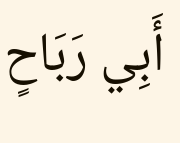أَبِي رَبَاحٍ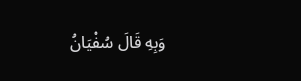وَبِهِ قَالَ سُفْيَانُ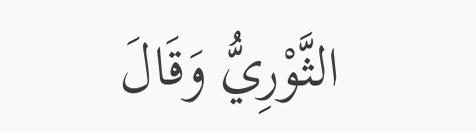الثَّوْرِيُّ وَقَالَ